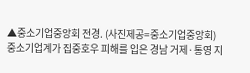▲중소기업중앙회 전경. (사진제공=중소기업중앙회)
중소기업계가 집중호우 피해를 입은 경남 거제·통영 지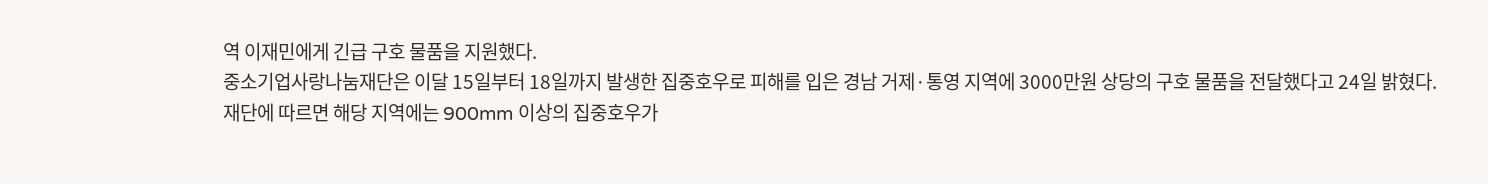역 이재민에게 긴급 구호 물품을 지원했다.
중소기업사랑나눔재단은 이달 15일부터 18일까지 발생한 집중호우로 피해를 입은 경남 거제·통영 지역에 3000만원 상당의 구호 물품을 전달했다고 24일 밝혔다.
재단에 따르면 해당 지역에는 900mm 이상의 집중호우가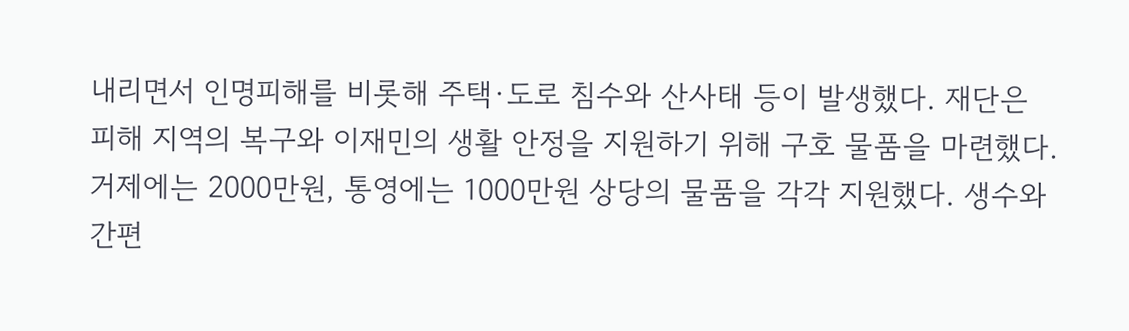내리면서 인명피해를 비롯해 주택·도로 침수와 산사태 등이 발생했다. 재단은 피해 지역의 복구와 이재민의 생활 안정을 지원하기 위해 구호 물품을 마련했다.
거제에는 2000만원, 통영에는 1000만원 상당의 물품을 각각 지원했다. 생수와 간편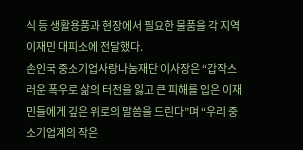식 등 생활용품과 현장에서 필요한 물품을 각 지역 이재민 대피소에 전달했다.
손인국 중소기업사랑나눔재단 이사장은 “갑작스러운 폭우로 삶의 터전을 잃고 큰 피해를 입은 이재민들에게 깊은 위로의 말씀을 드린다”며 “우리 중소기업계의 작은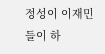정성이 이재민들이 하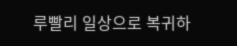루빨리 일상으로 복귀하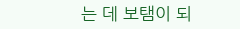는 데 보탬이 되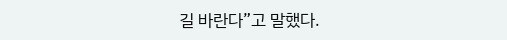길 바란다”고 말했다.